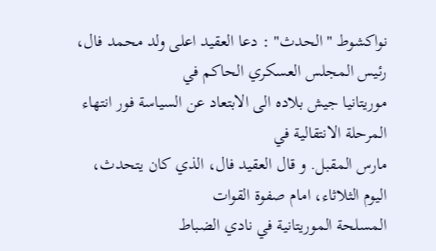نواكشوط "الحدث" : دعا العقيد اعلى ولد محمد فال، رئيس المجلس العسكري الحاكم في
موريتانيا جيش بلاده الى الابتعاد عن السياسة فور انتهاء المرحلة الانتقالية في
مارس المقبل. و قال العقيد فال، الذي كان يتحدث، اليوم الثلاثاء، امام صفوة القوات
المسلحة الموريتانية في نادي الضباط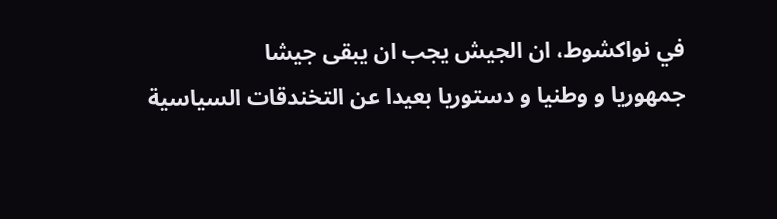في نواكشوط، ان الجيش يجب ان يبقى جيشا
جمهوريا و وطنيا و دستوريا بعيدا عن التخندقات السياسية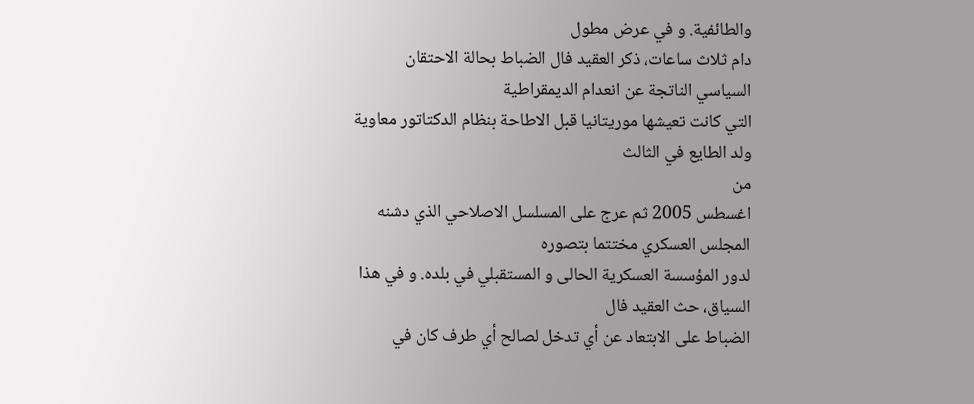والطائفية. و في عرض مطول
دام ثلاث ساعات، ذكر العقيد فال الضباط بحالة الاحتقان السياسي الناتجة عن انعدام الديمقراطية
التي كانت تعيشها موريتانيا قبل الاطاحة بنظام الدكتاتور معاوية ولد الطايع في الثالث
من
اغسطس 2005 ثم عرج على المسلسل الاصلاحي الذي دشنه المجلس العسكري مختتما بتصوره
لدور المؤسسة العسكرية الحالى و المستقبلي في بلده. و في هذا السياق، حث العقيد فال
الضباط على الابتعاد عن أي تدخل لصالح أي طرف كان في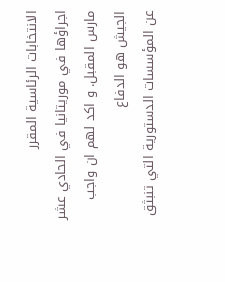الانتخابات الرئاسية المقرر
اجراؤها في موريتانيا في الحادي عشر مارس المقبل. و اكد لهم ان واجب الجيش هو الدفاع
عن المؤسسات الدستورية التي تنبثق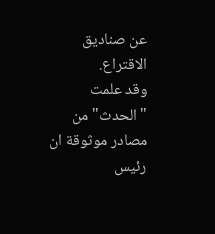عن صناديق الاقتراع.
وقد علمت "الحدث" من مصادر موثوقة ان رئيس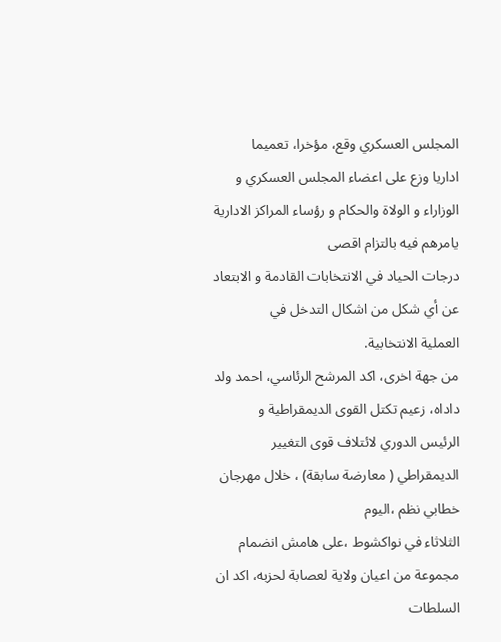المجلس العسكري وقع، مؤخرا، تعميما
اداريا وزع على اعضاء المجلس العسكري و
الوزاراء و الولاة والحكام و رؤساء المراكز الادارية يامرهم فيه بالتزام اقصى
درجات الحياد في الانتخابات القادمة و الابتعاد عن أي شكل من اشكال التدخل في
العملية الانتخابية.
من جهة اخرى، اكد المرشح الرئاسي، احمد ولد داداه، زعيم تكتل القوى الديمقراطية و
الرئيس الدوري لائتلاف قوى التغيير الديمقراطي ( معارضة سابقة) ، خلال مهرجان خطابي نظم ،اليوم
الثلاثاء في نواكشوط ،على هامش انضمام مجموعة من اعيان ولاية لعصابة لحزبه، اكد ان
السلطات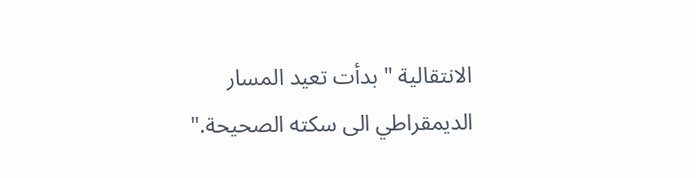الانتقالية " بدأت تعيد المسار الديمقراطي الى سكته الصحيحة."